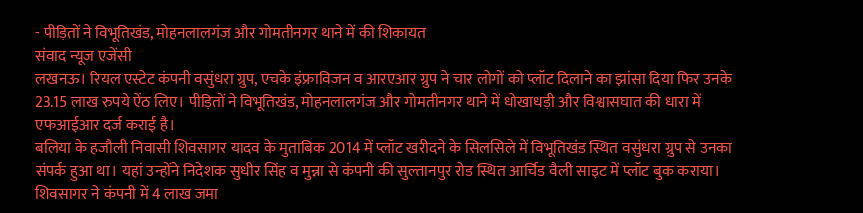- पीड़ितों ने विभूतिखंड, मोहनलालगंज और गोमतीनगर थाने में की शिकायत
संवाद न्यूज एजेंसी
लखनऊ। रियल एस्टेट कंपनी वसुंधरा ग्रुप, एचके इंफ्राविजन व आरएआर ग्रुप ने चार लोगों को प्लॉट दिलाने का झांसा दिया फिर उनके 23.15 लाख रुपये ऐंठ लिए। पीड़ितों ने विभूतिखंड, मोहनलालगंज और गोमतीनगर थाने में धोखाधड़ी और विश्वासघात की धारा में एफआईआर दर्ज कराई है।
बलिया के हजौली निवासी शिवसागर यादव के मुताबिक 2014 में प्लॉट खरीदने के सिलसिले में विभूतिखंड स्थित वसुंधरा ग्रुप से उनका संपर्क हुआ था। यहां उन्होंने निदेशक सुधीर सिंह व मुन्ना से कंपनी की सुल्तानपुर रोड स्थित आर्चिड वैली साइट में प्लॉट बुक कराया। शिवसागर ने कंपनी में 4 लाख जमा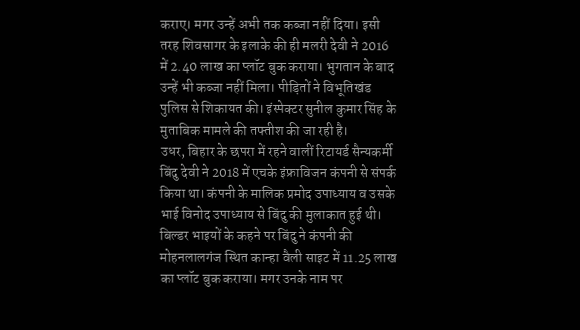कराए। मगर उन्हें अभी तक कब्जा नहीं दिया। इसी तरह शिवसागर के इलाके की ही मलरी देवी ने 2016 में 2.40 लाख का प्लॉट बुक कराया। भुगतान के बाद उन्हें भी कब्जा नहीं मिला। पीड़ितों ने विभूतिखंड पुलिस से शिकायत की। इंस्पेक्टर सुनील कुमार सिंह के मुताबिक मामले की तफ्तीश की जा रही है।
उधर, बिहार के छपरा में रहने वालीं रिटायर्ड सैन्यकर्मी बिंदु देवी ने 2018 में एचके इंफ्राविजन कंपनी से संपर्क किया था। कंपनी के मालिक प्रमोद उपाध्याय व उसके भाई विनोद उपाध्याय से बिंदु की मुलाकात हुई थी। बिल्डर भाइयों के कहने पर बिंदु ने कंपनी की मोहनलालगंज स्थित कान्हा वैली साइट में 11.25 लाख का प्लॉट बुक कराया। मगर उनके नाम पर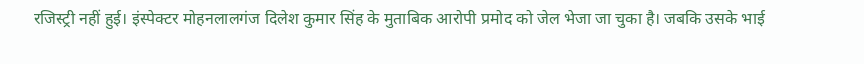रजिस्ट्री नहीं हुई। इंस्पेक्टर मोहनलालगंज दिलेश कुमार सिंह के मुताबिक आरोपी प्रमोद को जेल भेजा जा चुका है। जबकि उसके भाई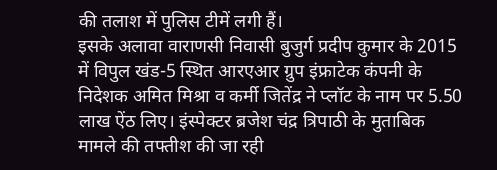की तलाश में पुलिस टीमें लगी हैं।
इसके अलावा वाराणसी निवासी बुजुर्ग प्रदीप कुमार के 2015 में विपुल खंड-5 स्थित आरएआर ग्रुप इंफ्राटेक कंपनी के निदेशक अमित मिश्रा व कर्मी जितेंद्र ने प्लॉट के नाम पर 5.50 लाख ऐंठ लिए। इंस्पेक्टर ब्रजेश चंद्र त्रिपाठी के मुताबिक मामले की तफ्तीश की जा रही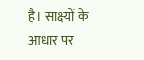है। साक्ष्यों के आधार पर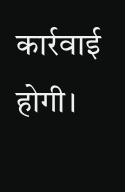कार्रवाई होगी।